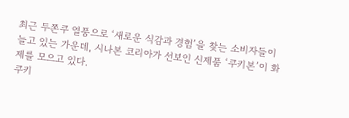최근 두쫀쿠 열풍으로 ‘새로운 식감과 경험’을 찾는 소비자들이 늘고 있는 가운데, 시나본 코리아가 선보인 신제품 ‘쿠키본’이 화제를 모으고 있다.
쿠키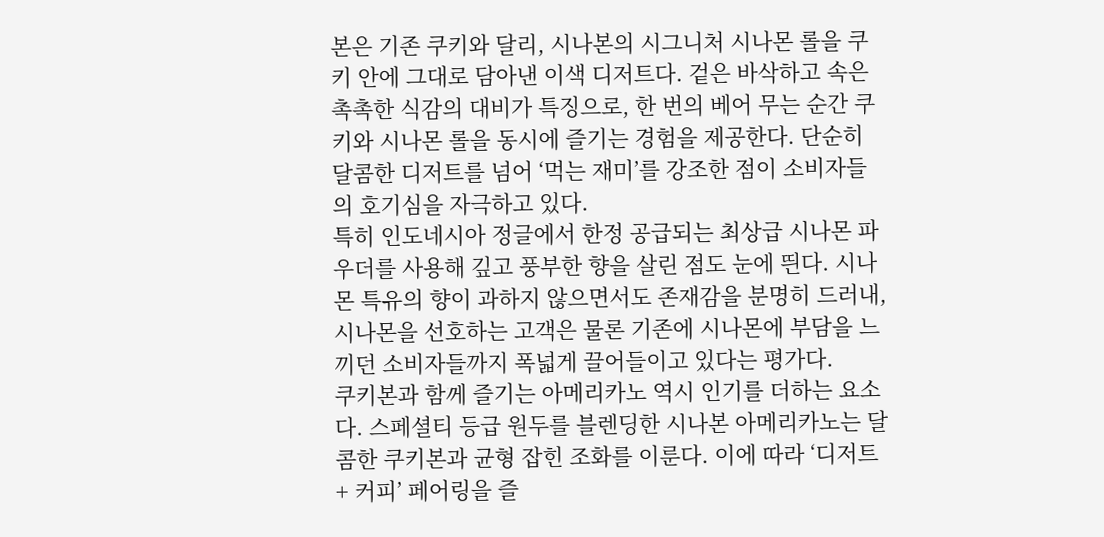본은 기존 쿠키와 달리, 시나본의 시그니처 시나몬 롤을 쿠키 안에 그대로 담아낸 이색 디저트다. 겉은 바삭하고 속은 촉촉한 식감의 대비가 특징으로, 한 번의 베어 무는 순간 쿠키와 시나몬 롤을 동시에 즐기는 경험을 제공한다. 단순히 달콤한 디저트를 넘어 ‘먹는 재미’를 강조한 점이 소비자들의 호기심을 자극하고 있다.
특히 인도네시아 정글에서 한정 공급되는 최상급 시나몬 파우더를 사용해 깊고 풍부한 향을 살린 점도 눈에 띈다. 시나몬 특유의 향이 과하지 않으면서도 존재감을 분명히 드러내, 시나몬을 선호하는 고객은 물론 기존에 시나몬에 부담을 느끼던 소비자들까지 폭넓게 끌어들이고 있다는 평가다.
쿠키본과 함께 즐기는 아메리카노 역시 인기를 더하는 요소다. 스페셜티 등급 원두를 블렌딩한 시나본 아메리카노는 달콤한 쿠키본과 균형 잡힌 조화를 이룬다. 이에 따라 ‘디저트 + 커피’ 페어링을 즐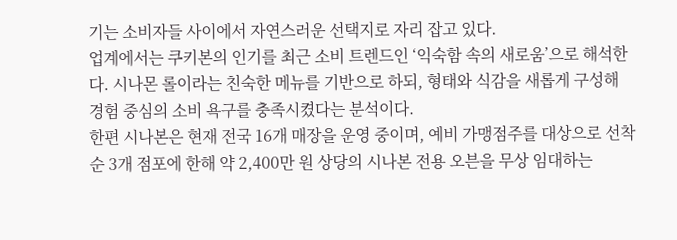기는 소비자들 사이에서 자연스러운 선택지로 자리 잡고 있다.
업계에서는 쿠키본의 인기를 최근 소비 트렌드인 ‘익숙함 속의 새로움’으로 해석한다. 시나몬 롤이라는 친숙한 메뉴를 기반으로 하되, 형태와 식감을 새롭게 구성해 경험 중심의 소비 욕구를 충족시켰다는 분석이다.
한편 시나본은 현재 전국 16개 매장을 운영 중이며, 예비 가맹점주를 대상으로 선착순 3개 점포에 한해 약 2,400만 원 상당의 시나본 전용 오븐을 무상 임대하는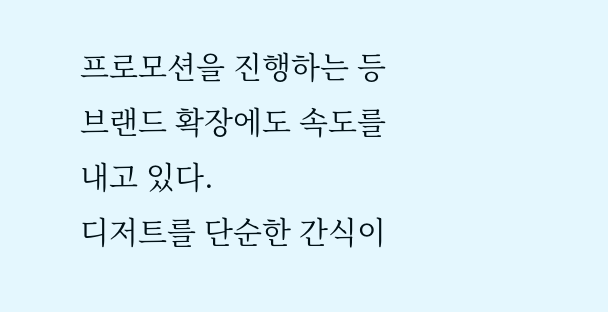프로모션을 진행하는 등 브랜드 확장에도 속도를 내고 있다.
디저트를 단순한 간식이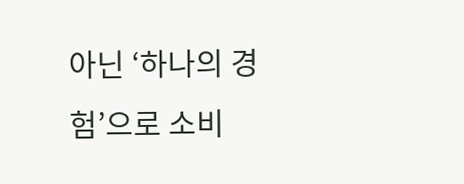아닌 ‘하나의 경험’으로 소비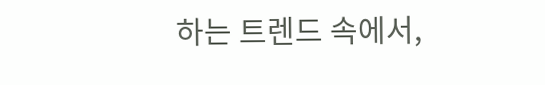하는 트렌드 속에서,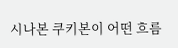시나본 쿠키본이 어떤 흐름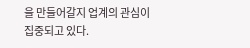을 만들어갈지 업계의 관심이 집중되고 있다.